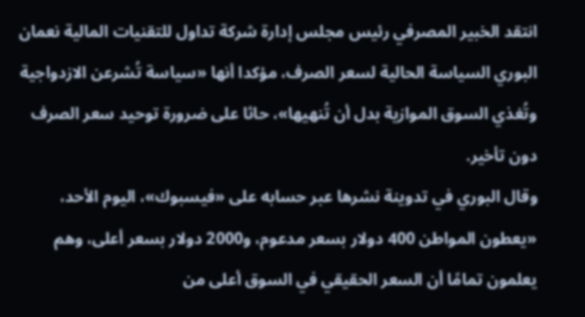انتقد الخبير المصرفي رئيس مجلس إدارة شركة تداول للتقنيات المالية نعمان البوري السياسة الحالية لسعر الصرف، مؤكدا أنها «سياسة تُشرعن الازدواجية وتُغذي السوق الموازية بدل أن تُنهيها»، حاثا على ضرورة توحيد سعر الصرف دون تأخير.
وقال البوري في تدوينة نشرها عبر حسابه على «فيسبوك»، اليوم الأحد، «يعطون المواطن 400 دولار بسعر مدعوم، و2000 دولار بسعر أعلى، وهم يعلمون تمامًا أن السعر الحقيقي في السوق أعلى من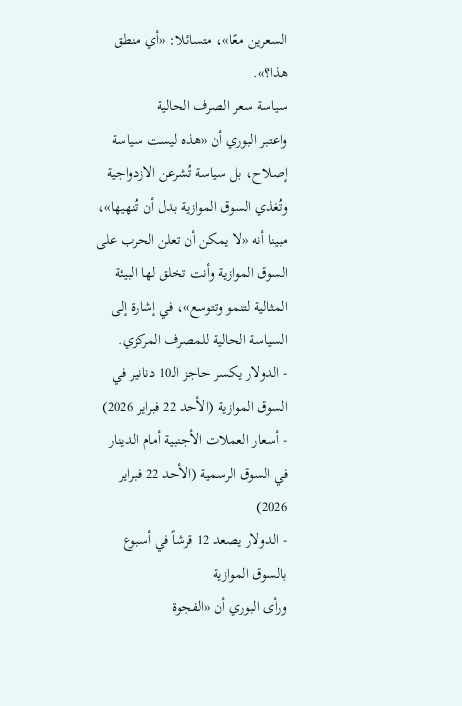السعرين معًا»، متسائلا: «أي منطق هذا؟».
سياسة سعر الصرف الحالية
واعتبر البوري أن «هذه ليست سياسة إصلاح، بل سياسة تُشرعن الازدواجية وتُغذي السوق الموازية بدل أن تُنهيها»، مبينا أنه «لا يمكن أن تعلن الحرب على السوق الموازية وأنت تخلق لها البيئة المثالية لتنمو وتتوسع»، في إشارة إلى السياسة الحالية للمصرف المركزي.
- الدولار يكسر حاجز الـ10 دنانير في السوق الموازية (الأحد 22 فبراير 2026)
- أسعار العملات الأجنبية أمام الدينار في السوق الرسمية (الأحد 22 فبراير 2026)
- الدولار يصعد 12 قرشاً في أسبوع بالسوق الموازية
ورأى البوري أن «الفجوة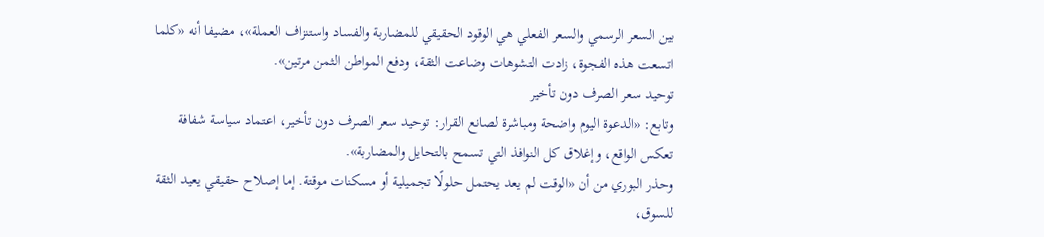بين السعر الرسمي والسعر الفعلي هي الوقود الحقيقي للمضاربة والفساد واستنزاف العملة»، مضيفا أنه «كلما اتسعت هذه الفجوة، زادت التشوهات وضاعت الثقة، ودفع المواطن الثمن مرتين».
توحيد سعر الصرف دون تأخير
وتابع: «الدعوة اليوم واضحة ومباشرة لصانع القرار: توحيد سعر الصرف دون تأخير، اعتماد سياسة شفافة تعكس الواقع، وإغلاق كل النوافذ التي تسمح بالتحايل والمضاربة».
وحذر البوري من أن «الوقت لم يعد يحتمل حلولًا تجميلية أو مسكنات موقتة. إما إصلاح حقيقي يعيد الثقة للسوق،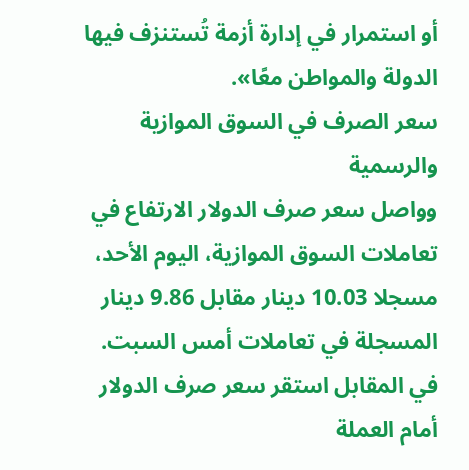أو استمرار في إدارة أزمة تُستنزف فيها الدولة والمواطن معًا».
سعر الصرف في السوق الموازية والرسمية
وواصل سعر صرف الدولار الارتفاع في تعاملات السوق الموازية، اليوم الأحد، مسجلا 10.03 دينار مقابل 9.86 دينار المسجلة في تعاملات أمس السبت.
في المقابل استقر سعر صرف الدولار أمام العملة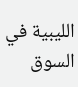الليبية في السوق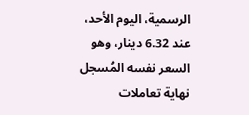الرسمية، اليوم الأحد، عند 6.32 دينار، وهو السعر نفسه المُسجل نهاية تعاملات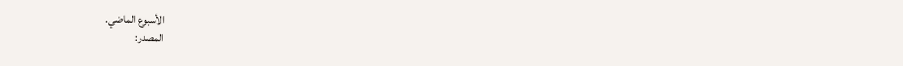الأسبوع الماضي.
المصدر: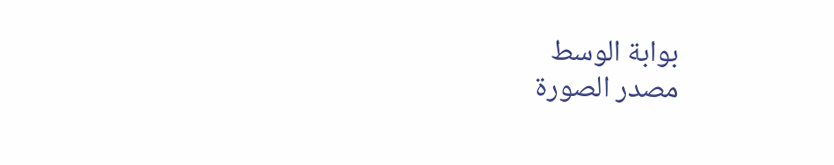بوابة الوسط
مصدر الصورة